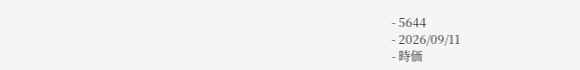- 5644
- 2026/09/11
- 時価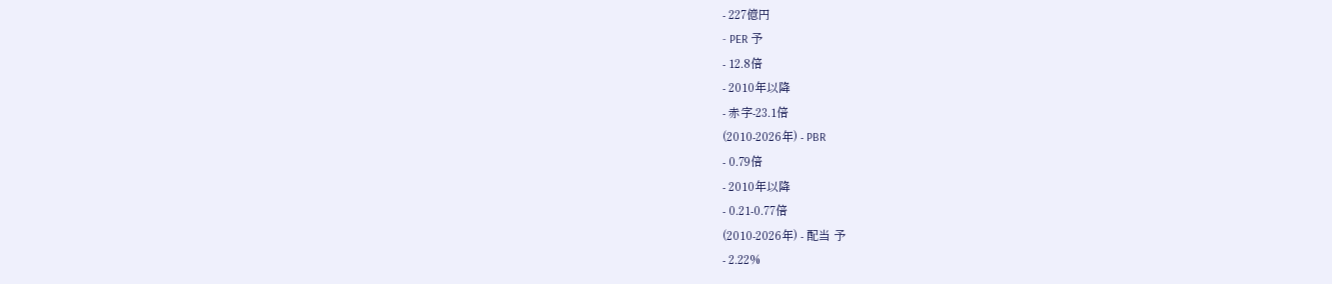- 227億円
- PER 予
- 12.8倍
- 2010年以降
- 赤字-23.1倍
(2010-2026年) - PBR
- 0.79倍
- 2010年以降
- 0.21-0.77倍
(2010-2026年) - 配当 予
- 2.22%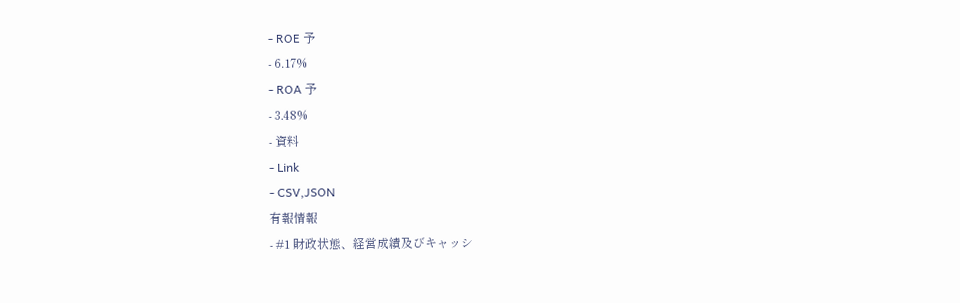- ROE 予
- 6.17%
- ROA 予
- 3.48%
- 資料
- Link
- CSV,JSON
有報情報
- #1 財政状態、経営成績及びキャッシ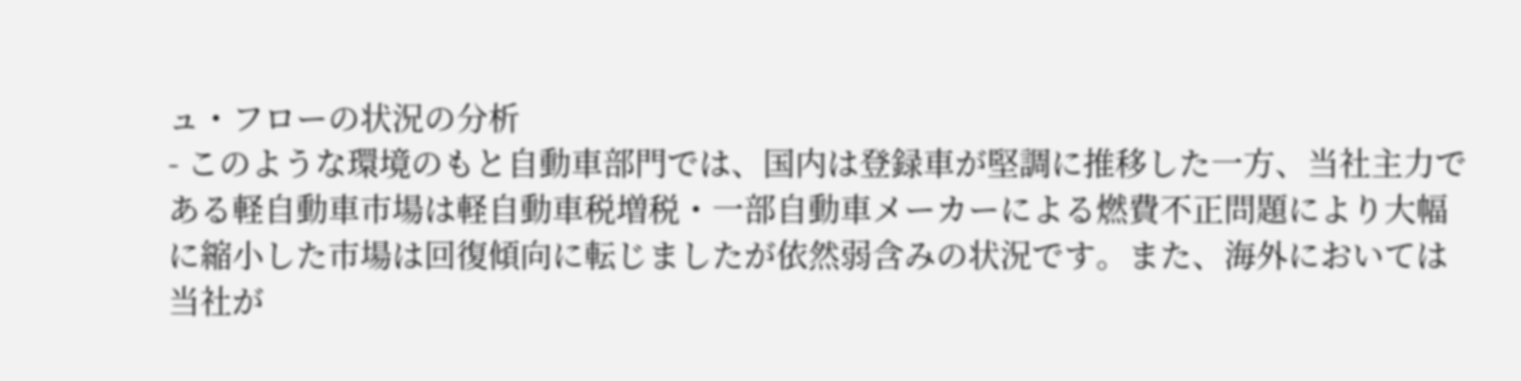ュ・フローの状況の分析
- このような環境のもと自動車部門では、国内は登録車が堅調に推移した一方、当社主力である軽自動車市場は軽自動車税増税・一部自動車メーカーによる燃費不正問題により大幅に縮小した市場は回復傾向に転じましたが依然弱含みの状況です。また、海外においては当社が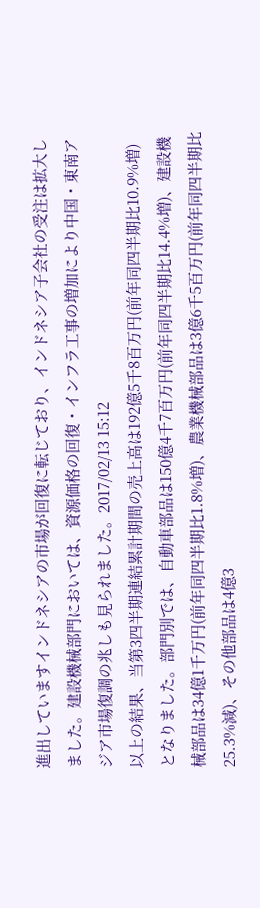進出していますインドネシアの市場が回復に転じており、インドネシア子会社の受注は拡大しました。建設機械部門においては、資源価格の回復・インフラ工事の増加により中国・東南アジア市場復調の兆しも見られました。2017/02/13 15:12
以上の結果、当第3四半期連結累計期間の売上高は192億5千8百万円(前年同四半期比10.9%増)となりました。部門別では、自動車部品は150億4千7百万円(前年同四半期比14.4%増)、建設機械部品は34億1千万円(前年同四半期比1.8%増)、農業機械部品は3億6千5百万円(前年同四半期比25.3%減)、その他部品は4億3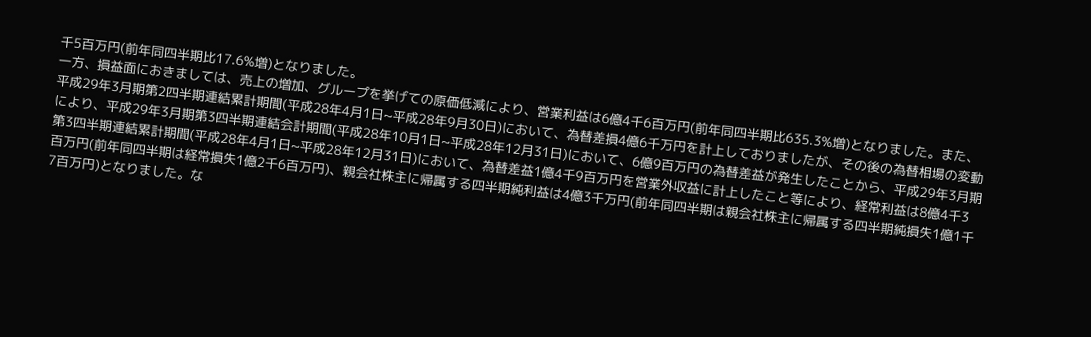千5百万円(前年同四半期比17.6%増)となりました。
一方、損益面におきましては、売上の増加、グループを挙げての原価低減により、営業利益は6億4千6百万円(前年同四半期比635.3%増)となりました。また、平成29年3月期第2四半期連結累計期間(平成28年4月1日~平成28年9月30日)において、為替差損4億6千万円を計上しておりましたが、その後の為替相場の変動により、平成29年3月期第3四半期連結会計期間(平成28年10月1日~平成28年12月31日)において、6億9百万円の為替差益が発生したことから、平成29年3月期第3四半期連結累計期間(平成28年4月1日~平成28年12月31日)において、為替差益1億4千9百万円を営業外収益に計上したこと等により、経常利益は8億4千3百万円(前年同四半期は経常損失1億2千6百万円)、親会社株主に帰属する四半期純利益は4億3千万円(前年同四半期は親会社株主に帰属する四半期純損失1億1千7百万円)となりました。な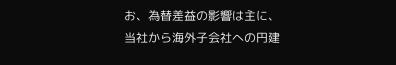お、為替差益の影響は主に、当社から海外子会社への円建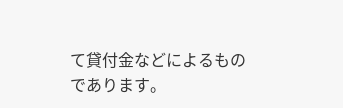て貸付金などによるものであります。